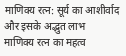माणिक्य रत्न: सूर्य का आशीर्वाद और इसके अद्भुत लाभ
माणिक्य रत्न का महत्व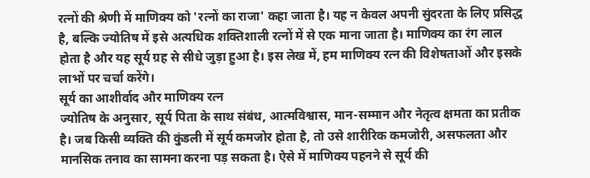रत्नों की श्रेणी में माणिक्य को 'रत्नों का राजा' कहा जाता है। यह न केवल अपनी सुंदरता के लिए प्रसिद्ध है, बल्कि ज्योतिष में इसे अत्यधिक शक्तिशाली रत्नों में से एक माना जाता है। माणिक्य का रंग लाल होता है और यह सूर्य ग्रह से सीधे जुड़ा हुआ है। इस लेख में, हम माणिक्य रत्न की विशेषताओं और इसके लाभों पर चर्चा करेंगे।
सूर्य का आशीर्वाद और माणिक्य रत्न
ज्योतिष के अनुसार, सूर्य पिता के साथ संबंध, आत्मविश्वास, मान-सम्मान और नेतृत्व क्षमता का प्रतीक है। जब किसी व्यक्ति की कुंडली में सूर्य कमजोर होता है, तो उसे शारीरिक कमजोरी, असफलता और मानसिक तनाव का सामना करना पड़ सकता है। ऐसे में माणिक्य पहनने से सूर्य की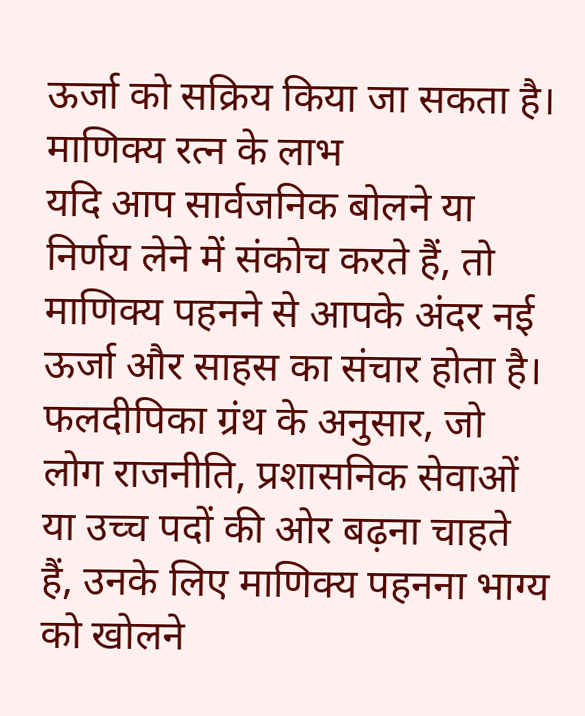ऊर्जा को सक्रिय किया जा सकता है।
माणिक्य रत्न के लाभ
यदि आप सार्वजनिक बोलने या निर्णय लेने में संकोच करते हैं, तो माणिक्य पहनने से आपके अंदर नई ऊर्जा और साहस का संचार होता है।
फलदीपिका ग्रंथ के अनुसार, जो लोग राजनीति, प्रशासनिक सेवाओं या उच्च पदों की ओर बढ़ना चाहते हैं, उनके लिए माणिक्य पहनना भाग्य को खोलने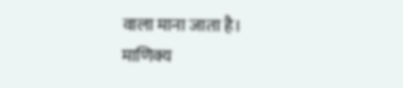वाला माना जाता है।
माणिक्य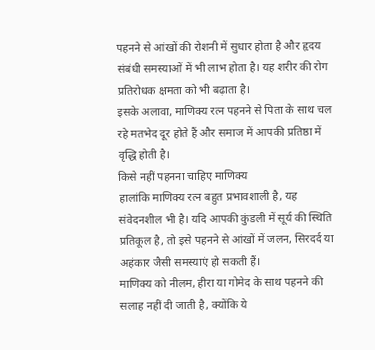पहनने से आंखों की रोशनी में सुधार होता है और हृदय संबंधी समस्याओं में भी लाभ होता है। यह शरीर की रोग प्रतिरोधक क्षमता को भी बढ़ाता है।
इसके अलावा, माणिक्य रत्न पहनने से पिता के साथ चल रहे मतभेद दूर होते हैं और समाज में आपकी प्रतिष्ठा में वृद्धि होती है।
किसे नहीं पहनना चाहिए माणिक्य
हालांकि माणिक्य रत्न बहुत प्रभावशाली है, यह संवेदनशील भी है। यदि आपकी कुंडली में सूर्य की स्थिति प्रतिकूल है, तो इसे पहनने से आंखों में जलन, सिरदर्द या अहंकार जैसी समस्याएं हो सकती हैं।
माणिक्य को नीलम, हीरा या गोमेद के साथ पहनने की सलाह नहीं दी जाती है, क्योंकि ये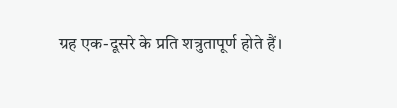ग्रह एक-दूसरे के प्रति शत्रुतापूर्ण होते हैं।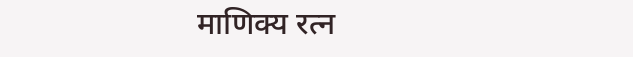माणिक्य रत्न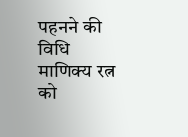पहनने की विधि
माणिक्य रत्न को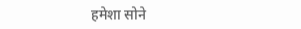हमेशा सोने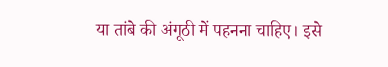या तांबे की अंगूठी में पहनना चाहिए। इसे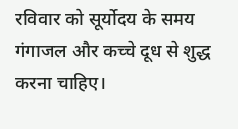रविवार को सूर्योदय के समय गंगाजल और कच्चे दूध से शुद्ध करना चाहिए।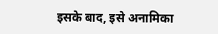इसके बाद, इसे अनामिका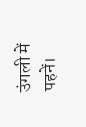उंगली में पहनें।